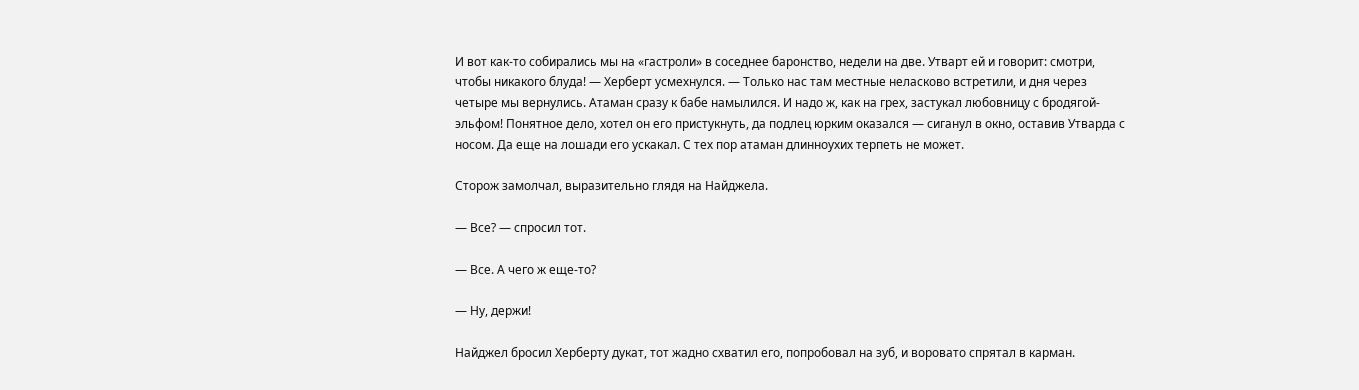И вот как-то собирались мы на «гастроли» в соседнее баронство, недели на две. Утварт ей и говорит: смотри, чтобы никакого блуда! — Херберт усмехнулся. — Только нас там местные неласково встретили, и дня через четыре мы вернулись. Атаман сразу к бабе намылился. И надо ж, как на грех, застукал любовницу с бродягой-эльфом! Понятное дело, хотел он его пристукнуть, да подлец юрким оказался — сиганул в окно, оставив Утварда с носом. Да еще на лошади его ускакал. С тех пор атаман длинноухих терпеть не может.

Сторож замолчал, выразительно глядя на Найджела.

— Все? — спросил тот.

— Все. А чего ж еще-то?

— Ну, держи!

Найджел бросил Херберту дукат, тот жадно схватил его, попробовал на зуб, и воровато спрятал в карман.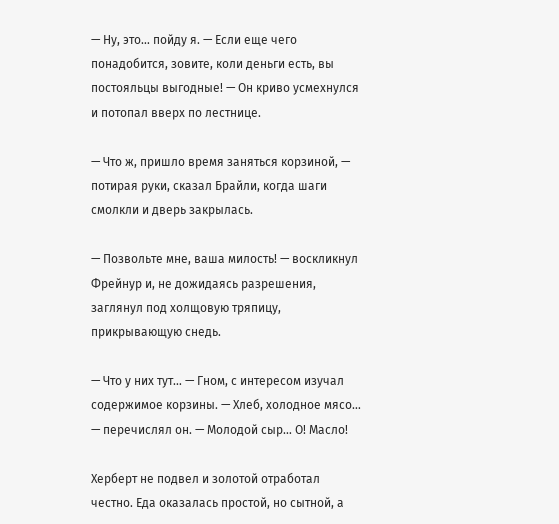— Ну, это… пойду я. — Если еще чего понадобится, зовите, коли деньги есть, вы постояльцы выгодные! — Он криво усмехнулся и потопал вверх по лестнице.

— Что ж, пришло время заняться корзиной, — потирая руки, сказал Брайли, когда шаги смолкли и дверь закрылась.

— Позвольте мне, ваша милость! — воскликнул Фрейнур и, не дожидаясь разрешения, заглянул под холщовую тряпицу, прикрывающую снедь.

— Что у них тут… — Гном, с интересом изучал содержимое корзины. — Хлеб, холодное мясо… — перечислял он. — Молодой сыр… О! Масло!

Херберт не подвел и золотой отработал честно. Еда оказалась простой, но сытной, а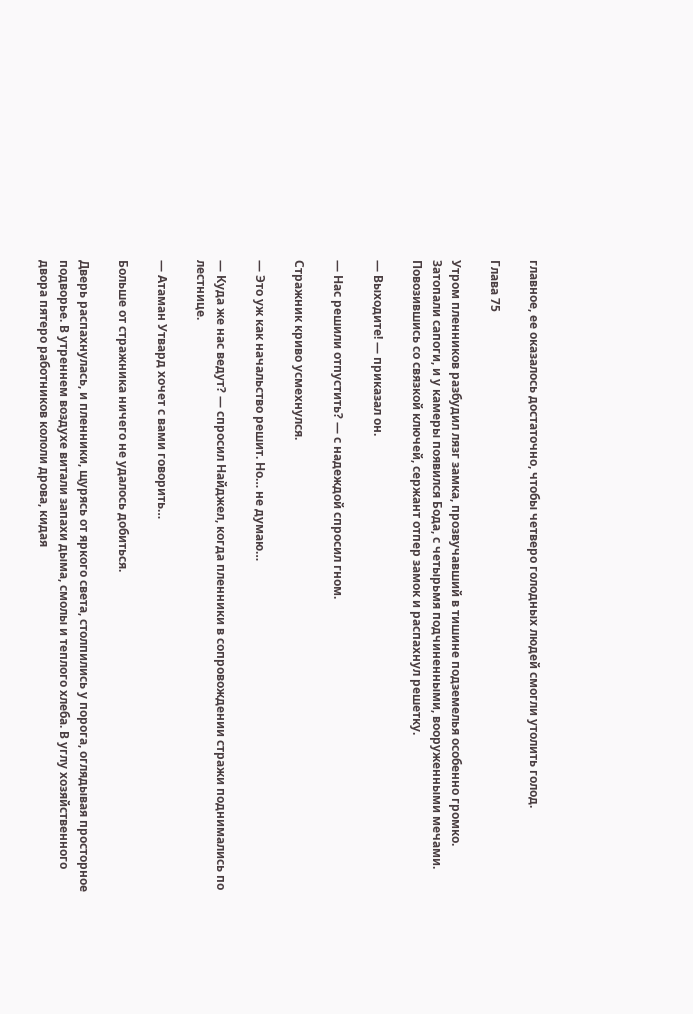главное, ее оказалось достаточно, чтобы четверо голодных людей смогли утолить голод.

Глава 75

Утром пленников разбудил лязг замка, прозвучавший в тишине подземелья особенно громко. Затопали сапоги, и у камеры появился Бода, с четырьмя подчиненными, вооруженными мечами. Повозившись со связкой ключей, сержант отпер замок и распахнул решетку.

— Выходите! — приказал он.

— Нас решили отпустить? — с надеждой спросил гном.

Стражник криво усмехнулся.

— Это уж как начальство решит. Но… не думаю…

— Куда же нас ведут? — спросил Найджел, когда пленники в сопровождении стражи поднимались по лестнице.

— Атаман Утвард хочет с вами говорить…

Больше от стражника ничего не удалось добиться.

Дверь распахнулась, и пленники, щурясь от яркого света, столпились у порога, оглядывая просторное подворье. В утреннем воздухе витали запахи дыма, смолы и теплого хлеба. В углу хозяйственного двора пятеро работников кололи дрова, кидая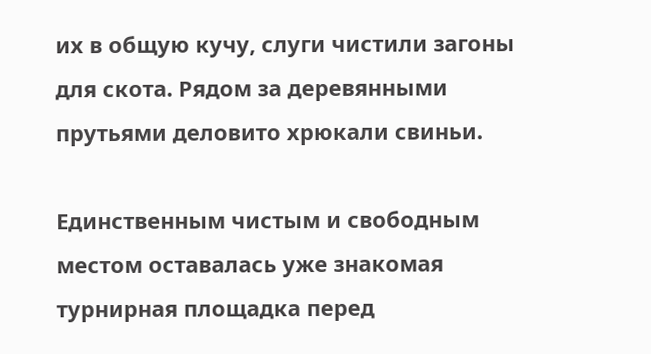их в общую кучу, слуги чистили загоны для скота. Рядом за деревянными прутьями деловито хрюкали свиньи.

Единственным чистым и свободным местом оставалась уже знакомая турнирная площадка перед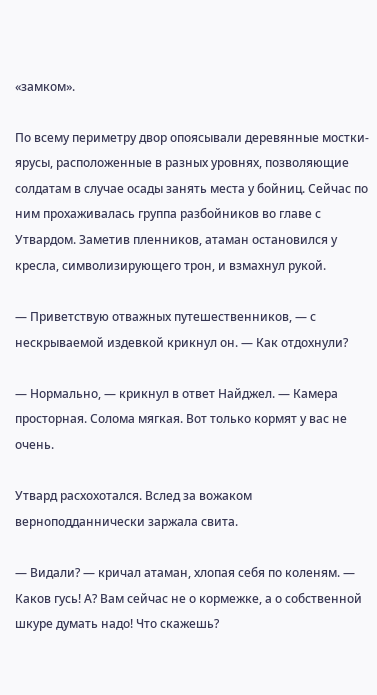«замком».

По всему периметру двор опоясывали деревянные мостки-ярусы, расположенные в разных уровнях, позволяющие солдатам в случае осады занять места у бойниц. Сейчас по ним прохаживалась группа разбойников во главе с Утвардом. Заметив пленников, атаман остановился у кресла, символизирующего трон, и взмахнул рукой.

— Приветствую отважных путешественников, — с нескрываемой издевкой крикнул он. — Как отдохнули?

— Нормально, — крикнул в ответ Найджел. — Камера просторная. Солома мягкая. Вот только кормят у вас не очень.

Утвард расхохотался. Вслед за вожаком верноподданнически заржала свита.

— Видали? — кричал атаман, хлопая себя по коленям. — Каков гусь! А? Вам сейчас не о кормежке, а о собственной шкуре думать надо! Что скажешь?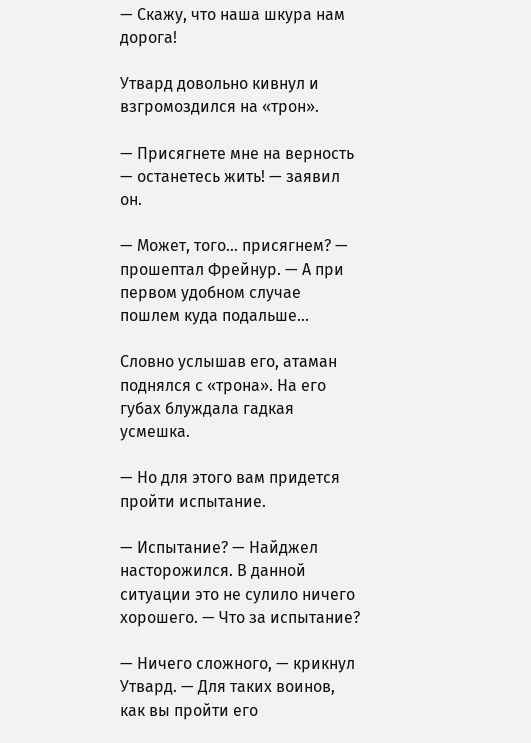— Скажу, что наша шкура нам дорога!

Утвард довольно кивнул и взгромоздился на «трон».

— Присягнете мне на верность — останетесь жить! — заявил он.

— Может, того… присягнем? — прошептал Фрейнур. — А при первом удобном случае пошлем куда подальше…

Словно услышав его, атаман поднялся с «трона». На его губах блуждала гадкая усмешка.

— Но для этого вам придется пройти испытание.

— Испытание? — Найджел насторожился. В данной ситуации это не сулило ничего хорошего. — Что за испытание?

— Ничего сложного, — крикнул Утвард. — Для таких воинов, как вы пройти его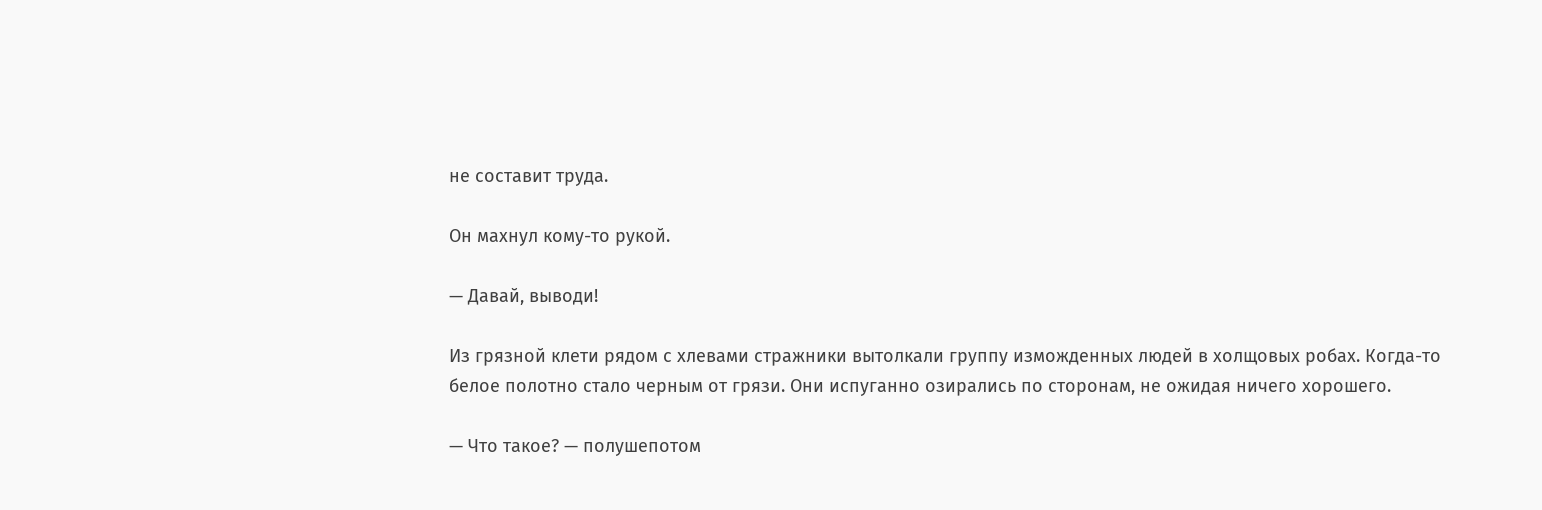не составит труда.

Он махнул кому-то рукой.

— Давай, выводи!

Из грязной клети рядом с хлевами стражники вытолкали группу изможденных людей в холщовых робах. Когда-то белое полотно стало черным от грязи. Они испуганно озирались по сторонам, не ожидая ничего хорошего.

— Что такое? — полушепотом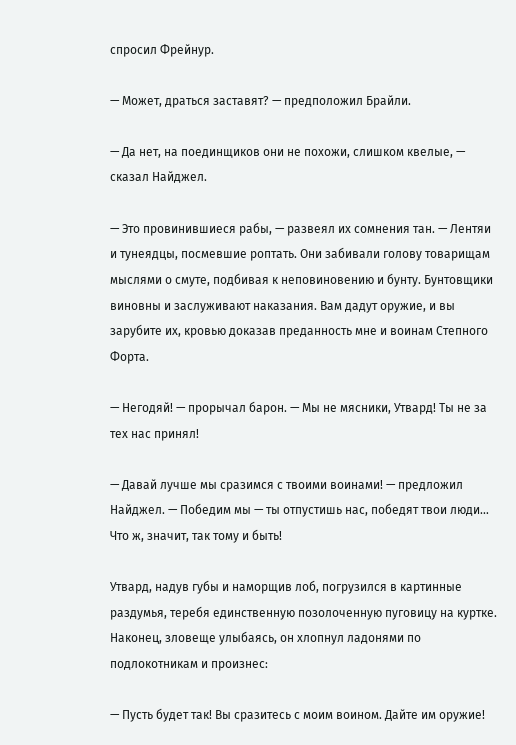спросил Фрейнур.

— Может, драться заставят? — предположил Брайли.

— Да нет, на поединщиков они не похожи, слишком квелые, — сказал Найджел.

— Это провинившиеся рабы, — развеял их сомнения тан. — Лентяи и тунеядцы, посмевшие роптать. Они забивали голову товарищам мыслями о смуте, подбивая к неповиновению и бунту. Бунтовщики виновны и заслуживают наказания. Вам дадут оружие, и вы зарубите их, кровью доказав преданность мне и воинам Степного Форта.

— Негодяй! — прорычал барон. — Мы не мясники, Утвард! Ты не за тех нас принял!

— Давай лучше мы сразимся с твоими воинами! — предложил Найджел. — Победим мы — ты отпустишь нас, победят твои люди… Что ж, значит, так тому и быть!

Утвард, надув губы и наморщив лоб, погрузился в картинные раздумья, теребя единственную позолоченную пуговицу на куртке. Наконец, зловеще улыбаясь, он хлопнул ладонями по подлокотникам и произнес:

— Пусть будет так! Вы сразитесь с моим воином. Дайте им оружие!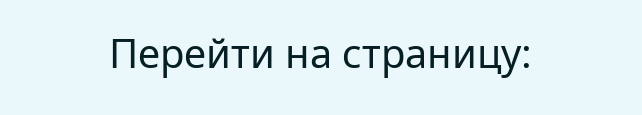Перейти на страницу: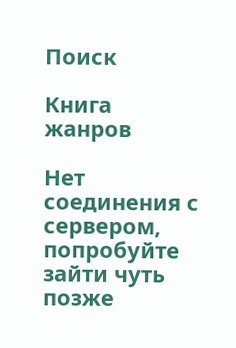Поиск

Книга жанров

Нет соединения с сервером, попробуйте зайти чуть позже